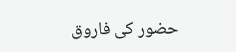حضور کی فاروق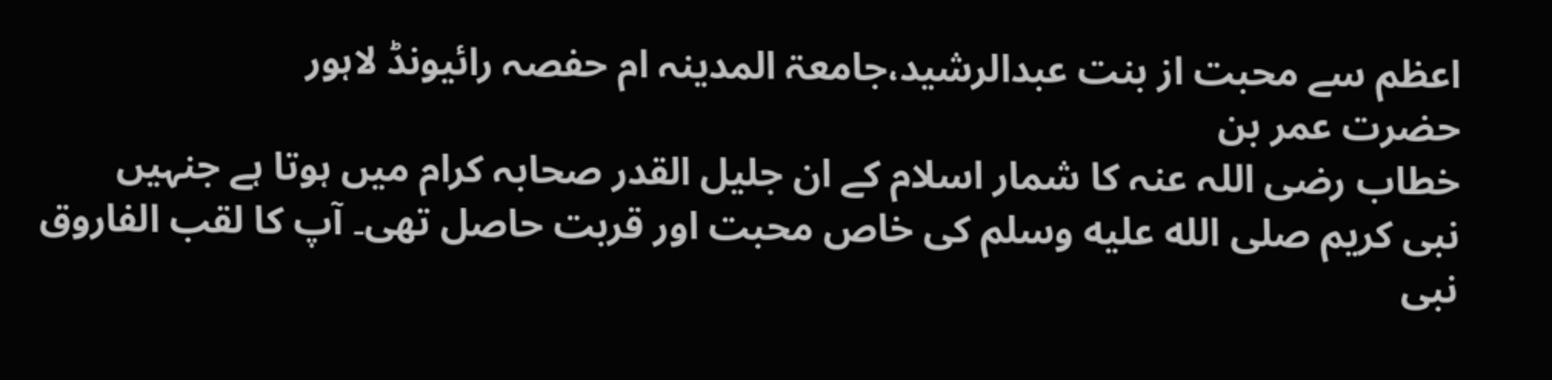اعظم سے محبت از بنت عبدالرشید،جامعۃ المدینہ ام حفصہ رائیونڈ لاہور
حضرت عمر بن
خطاب رضی اللہ عنہ کا شمار اسلام کے ان جلیل القدر صحابہ کرام میں ہوتا ہے جنہیں
نبی کریم صلى الله عليه وسلم کی خاص محبت اور قربت حاصل تھی۔ آپ کا لقب الفاروق نبی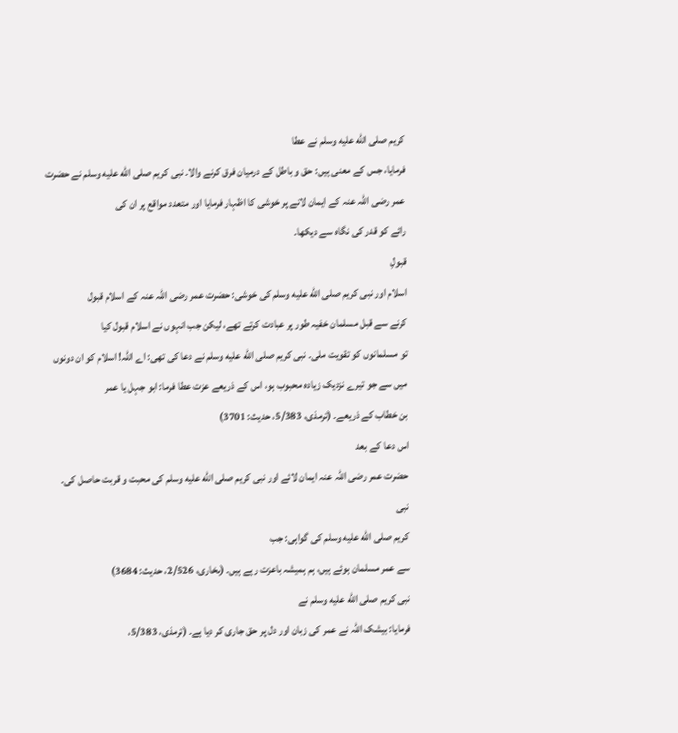کریم صلى الله عليه وسلم نے عطا
فرمایا، جس کے معنی ہیں: حق و باطل کے درمیان فرق کرنے والا۔ نبی کریم صلى الله عليه وسلم نے حضرت
عمر رضی اللہ عنہ کے ایمان لانے پر خوشی کا اظہار فرمایا اور متعدد مواقع پر ان کی
رائے کو قدر کی نگاہ سے دیکھا۔
قبولِ
اسلام اور نبی کریم صلى الله عليه وسلم کی خوشی: حضرت عمر رضی اللہ عنہ کے اسلام قبول
کرنے سے قبل مسلمان خفیہ طور پر عبادت کرتے تھے، لیکن جب انہوں نے اسلام قبول کیا
تو مسلمانوں کو تقویت ملی۔ نبی کریم صلى الله عليه وسلم نے دعا کی تھی: اے اللہ! اسلام کو ان دونوں
میں سے جو تیرے نزدیک زیادہ محبوب ہو، اس کے ذریعے عزت عطا فرما: ابو جہل یا عمر
بن خطاب کے ذریعے۔ (ترمذی، 5/383، حدیث: 3701)
اس دعا کے بعد
حضرت عمر رضی اللہ عنہ ایمان لائے اور نبی کریم صلى الله عليه وسلم کی محبت و قربت حاصل کی۔
نبی
کریم صلى الله عليه وسلم کی گواہی: جب
سے عمر مسلمان ہوئے ہیں، ہم ہمیشہ باعزت رہے ہیں۔ (بخاری، 2/526، حدیث: 3684)
نبی کریم صلى الله عليه وسلم نے
فرمایا: بیشک اللہ نے عمر کی زبان اور دل پر حق جاری کر دیا ہے۔ (ترمذی، 5/383،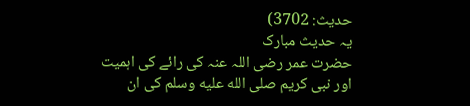حدیث: 3702)
یہ حدیث مبارک
حضرت عمر رضی اللہ عنہ کی رائے کی اہمیت اور نبی کریم صلى الله عليه وسلم کی ان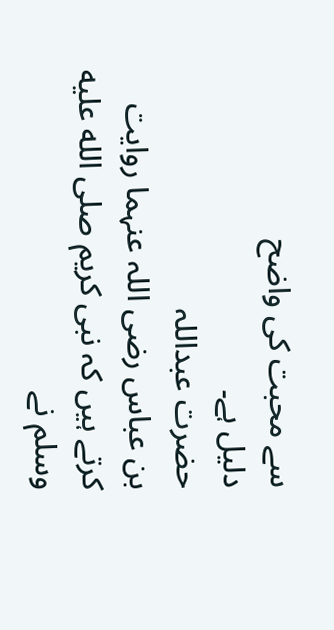سے محبت کی واضح
دلیل ہے۔
حضرت عبداللہ
بن عباس رضی اللہ عنہما روایت کرتے ہیں کہ نبی کریم صلى الله عليه وسلم نے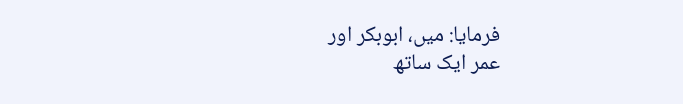فرمایا: میں، ابوبکر اور
عمر ایک ساتھ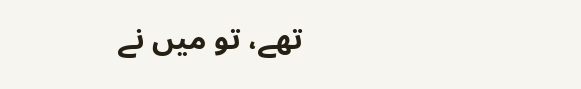تھے، تو میں نے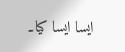ایسا ایسا کیا۔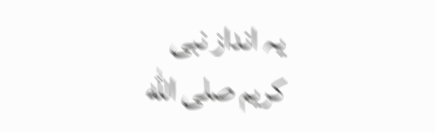یہ انداز نبی
کریم صلى الله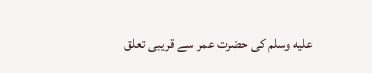عليه وسلم کی حضرت عمر سے قریبی تعلق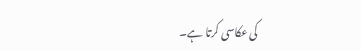کی عکاسی کرتا ہے۔